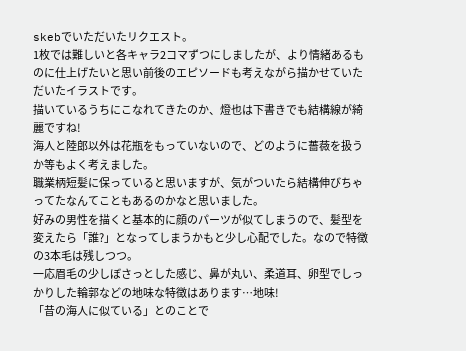skebでいただいたリクエスト。
1枚では難しいと各キャラ2コマずつにしましたが、より情緒あるものに仕上げたいと思い前後のエピソードも考えながら描かせていただいたイラストです。
描いているうちにこなれてきたのか、燈也は下書きでも結構線が綺麗ですね!
海人と陸郎以外は花瓶をもっていないので、どのように薔薇を扱うか等もよく考えました。
職業柄短髪に保っていると思いますが、気がついたら結構伸びちゃってたなんてこともあるのかなと思いました。
好みの男性を描くと基本的に顔のパーツが似てしまうので、髪型を変えたら「誰?」となってしまうかもと少し心配でした。なので特徴の3本毛は残しつつ。
一応眉毛の少しぼさっとした感じ、鼻が丸い、柔道耳、卵型でしっかりした輪郭などの地味な特徴はあります…地味!
「昔の海人に似ている」とのことで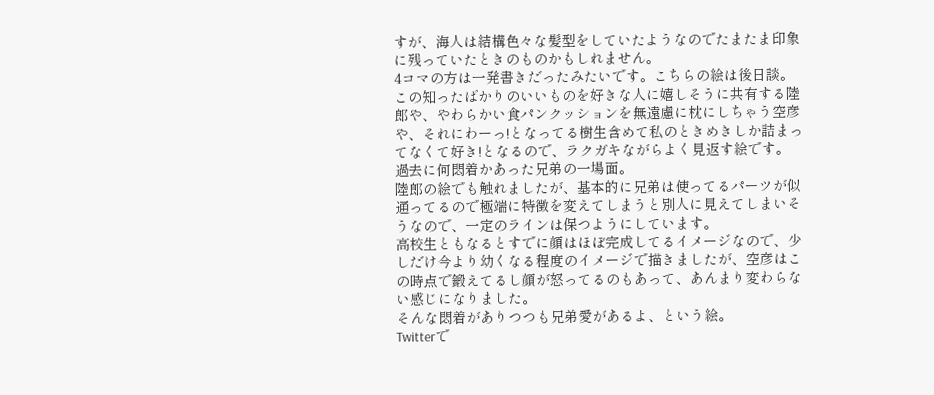すが、海人は結構色々な髪型をしていたようなのでたまたま印象に残っていたときのものかもしれません。
4コマの方は一発書きだったみたいです。こちらの絵は後日談。
この知ったばかりのいいものを好きな人に嬉しそうに共有する陸郎や、やわらかい食パンクッションを無遠慮に枕にしちゃう空彦や、それにわーっ!となってる樹生含めて私のときめきしか詰まってなくて好き!となるので、ラクガキながらよく見返す絵です。
過去に何悶着かあった兄弟の一場面。
陸郎の絵でも触れましたが、基本的に兄弟は使ってるパーツが似通ってるので極端に特徴を変えてしまうと別人に見えてしまいそうなので、一定のラインは保つようにしています。
高校生ともなるとすでに顔はほぼ完成してるイメージなので、少しだけ今より幼くなる程度のイメージで描きましたが、空彦はこの時点で鍛えてるし顔が怒ってるのもあって、あんまり変わらない感じになりました。
そんな悶着がありつつも兄弟愛があるよ、という絵。
Twitterで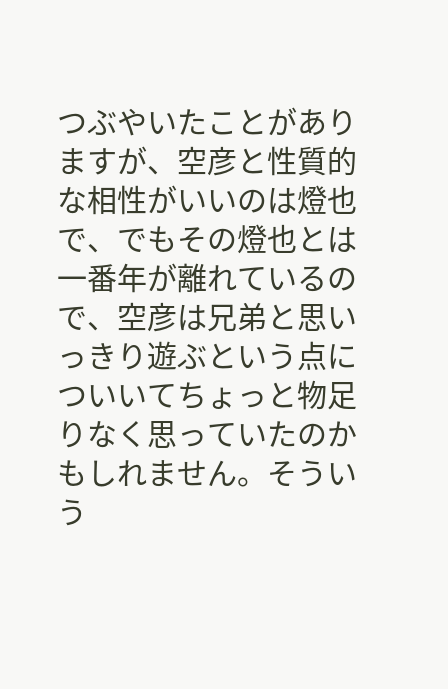つぶやいたことがありますが、空彦と性質的な相性がいいのは燈也で、でもその燈也とは一番年が離れているので、空彦は兄弟と思いっきり遊ぶという点についいてちょっと物足りなく思っていたのかもしれません。そういう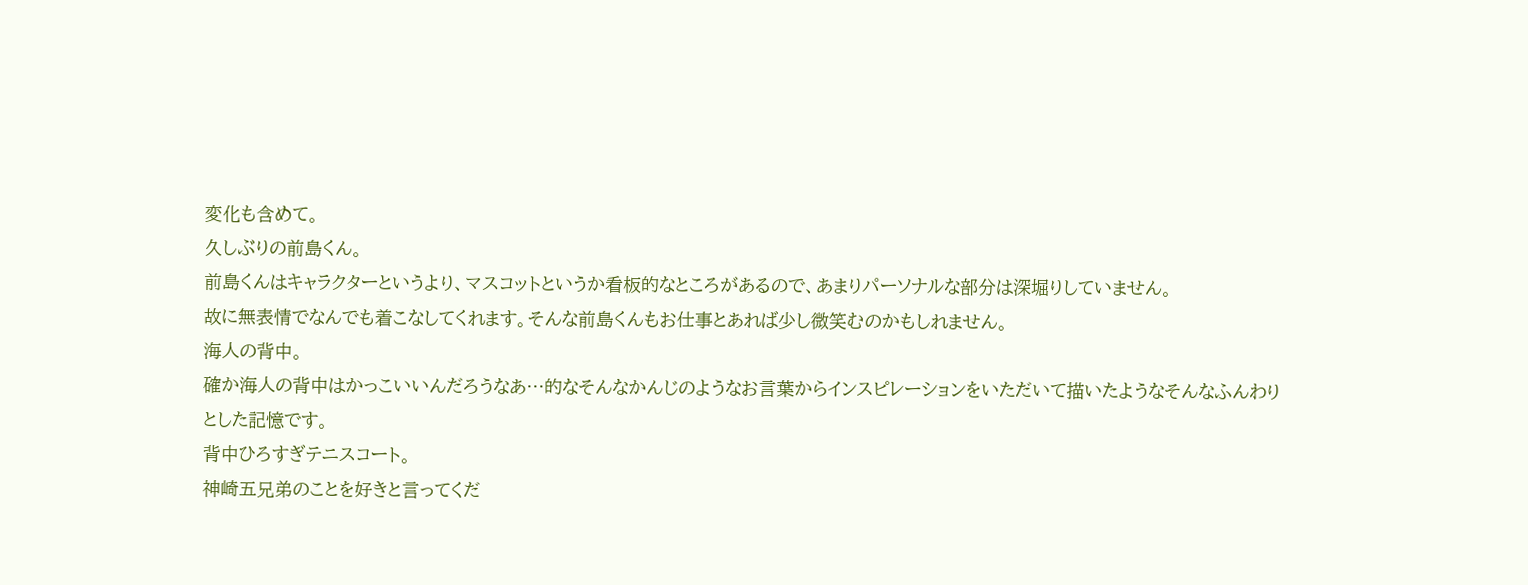変化も含めて。
久しぶりの前島くん。
前島くんはキャラクターというより、マスコットというか看板的なところがあるので、あまりパーソナルな部分は深堀りしていません。
故に無表情でなんでも着こなしてくれます。そんな前島くんもお仕事とあれば少し微笑むのかもしれません。
海人の背中。
確か海人の背中はかっこいいんだろうなあ…的なそんなかんじのようなお言葉からインスピレーションをいただいて描いたようなそんなふんわりとした記憶です。
背中ひろすぎテニスコート。
神崎五兄弟のことを好きと言ってくだ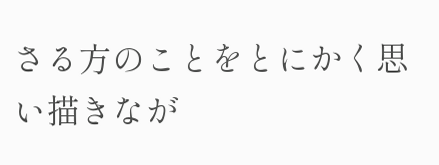さる方のことをとにかく思い描きなが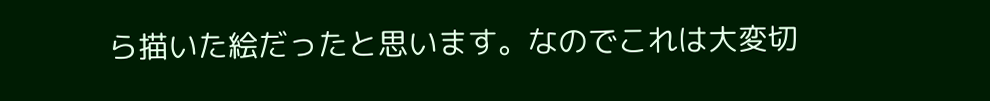ら描いた絵だったと思います。なのでこれは大変切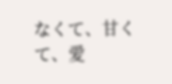なくて、甘くて、愛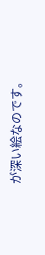が深い絵なのです。